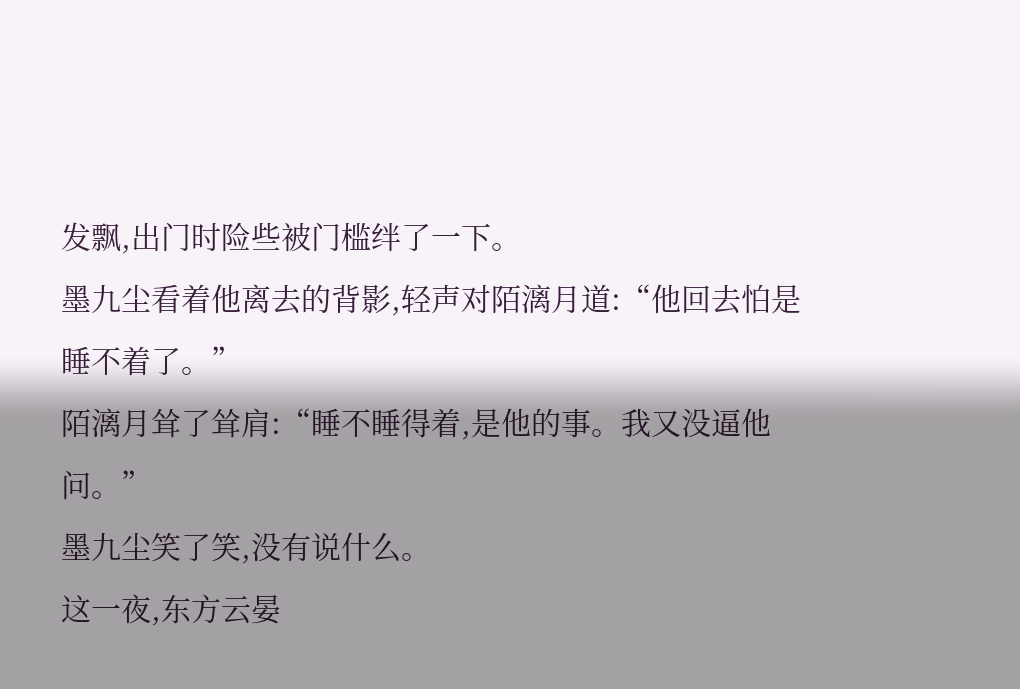发飘,出门时险些被门槛绊了一下。
墨九尘看着他离去的背影,轻声对陌漓月道:“他回去怕是睡不着了。”
陌漓月耸了耸肩:“睡不睡得着,是他的事。我又没逼他问。”
墨九尘笑了笑,没有说什么。
这一夜,东方云晏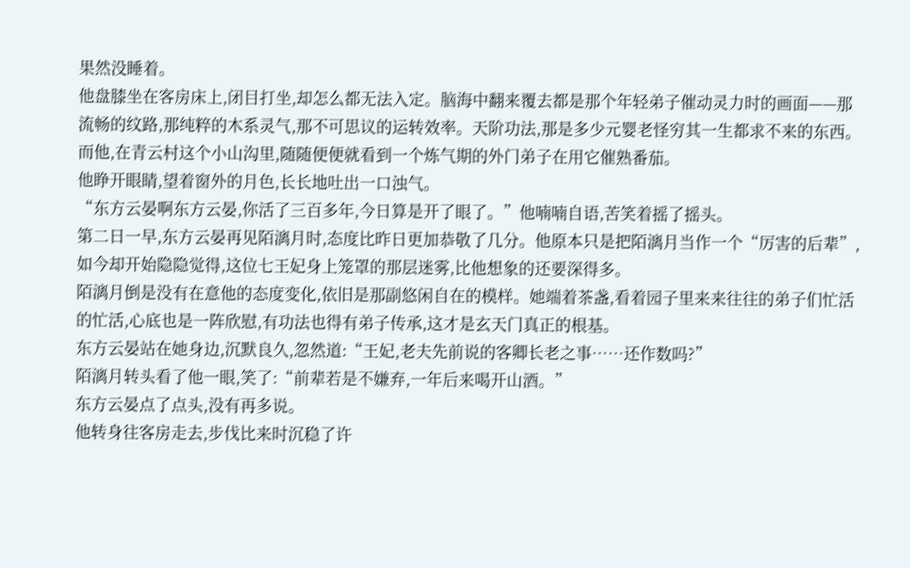果然没睡着。
他盘膝坐在客房床上,闭目打坐,却怎么都无法入定。脑海中翻来覆去都是那个年轻弟子催动灵力时的画面——那流畅的纹路,那纯粹的木系灵气,那不可思议的运转效率。天阶功法,那是多少元婴老怪穷其一生都求不来的东西。而他,在青云村这个小山沟里,随随便便就看到一个炼气期的外门弟子在用它催熟番茄。
他睁开眼睛,望着窗外的月色,长长地吐出一口浊气。
“东方云晏啊东方云晏,你活了三百多年,今日算是开了眼了。”他喃喃自语,苦笑着摇了摇头。
第二日一早,东方云晏再见陌漓月时,态度比昨日更加恭敬了几分。他原本只是把陌漓月当作一个“厉害的后辈”,如今却开始隐隐觉得,这位七王妃身上笼罩的那层迷雾,比他想象的还要深得多。
陌漓月倒是没有在意他的态度变化,依旧是那副悠闲自在的模样。她端着茶盏,看着园子里来来往往的弟子们忙活的忙活,心底也是一阵欣慰,有功法也得有弟子传承,这才是玄天门真正的根基。
东方云晏站在她身边,沉默良久,忽然道:“王妃,老夫先前说的客卿长老之事……还作数吗?”
陌漓月转头看了他一眼,笑了:“前辈若是不嫌弃,一年后来喝开山酒。”
东方云晏点了点头,没有再多说。
他转身往客房走去,步伐比来时沉稳了许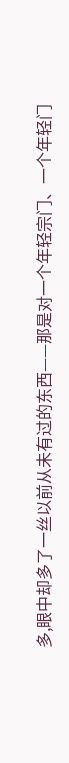多,眼中却多了一丝以前从未有过的东西——那是对一个年轻宗门、一个年轻门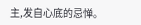主,发自心底的忌惮。